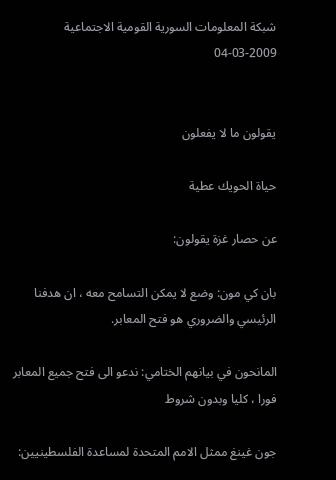شبكة المعلومات السورية القومية الاجتماعية 2009-03-04


يقولون ما لا يفعلون

حياة الحويك عطية

عن حصار غزة يقولون:

بان كي مون: وضع لا يمكن التسامح معه ، ان هدفنا الرئيسي والضروري هو فتح المعابر.

المانحون في بيانهم الختامي: ندعو الى فتح جميع المعابر فورا ، كليا وبدون شروط

جون غينغ ممثل الامم المتحدة لمساعدة الفلسطينيين: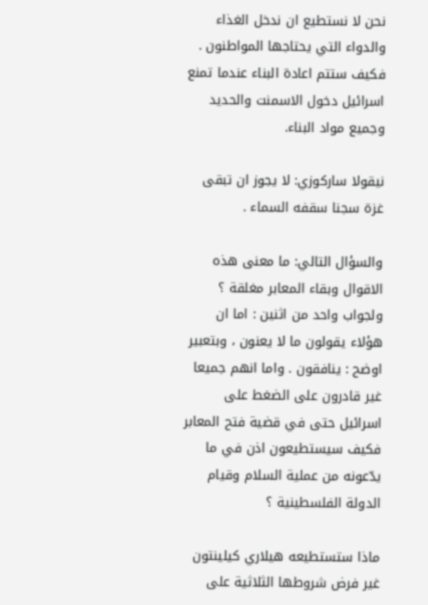نحن لا نستطيع ان ندخل الغذاء والدواء التي يحتاجها المواطنون . فكيف ستتم اعادة البناء عندما تمنع اسرائيل دخول الاسمنت والحديد وجميع مواد البناء.

نيقولا ساركوزي: لا يجوز ان تبقى غزة سجنا سقفه السماء .

والسؤال التالي: ما معنى هذه الاقوال وبقاء المعابر مغلقة ؟ ولجواب واحد من اثنين : اما ان هؤلاء يقولون ما لا يعنون ، وبتعبير اوضح : ينافقون . واما انهم جميعا غير قادرون على الضغط على اسرائيل حتى في قضية فتح المعابر فكيف سيستطيعون اذن في ما يدّعونه من عملية السلام وقيام الدولة الفلسطينية ؟

ماذا ستستطيعه هيلاري كيلينتون غير فرض شروطها الثلاثية على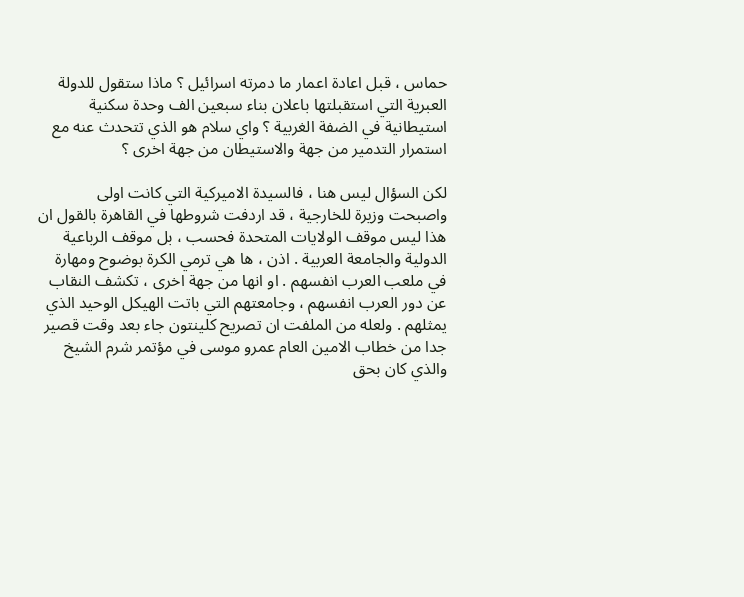حماس ، قبل اعادة اعمار ما دمرته اسرائيل ؟ ماذا ستقول للدولة العبرية التي استقبلتها باعلان بناء سبعين الف وحدة سكنية استيطانية في الضفة الغربية ؟ واي سلام هو الذي تتحدث عنه مع استمرار التدمير من جهة والاستيطان من جهة اخرى ؟

لكن السؤال ليس هنا ، فالسيدة الاميركية التي كانت اولى واصبحت وزيرة للخارجية ، قد اردفت شروطها في القاهرة بالقول ان هذا ليس موقف الولايات المتحدة فحسب ، بل موقف الرباعية الدولية والجامعة العربية . اذن ، ها هي ترمي الكرة بوضوح ومهارة في ملعب العرب انفسهم . او انها من جهة اخرى ، تكشف النقاب عن دور العرب انفسهم ، وجامعتهم التي باتت الهيكل الوحيد الذي يمثلهم . ولعله من الملفت ان تصريح كلينتون جاء بعد وقت قصير جدا من خطاب الامين العام عمرو موسى في مؤتمر شرم الشيخ والذي كان بحق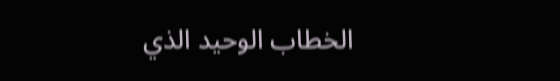الخطاب الوحيد الذي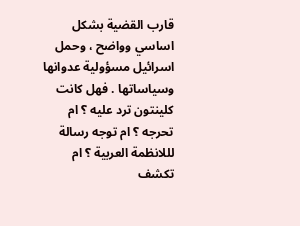قارب القضية بشكل اساسي وواضح ، وحمل اسرائيل مسؤولية عدوانها وسياساتها . فهل كانت كلينتون ترد عليه ؟ ام تحرجه ؟ ام توجه رسالة لللانظمة العربية ؟ ام تكشف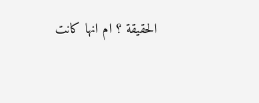الحقيقة ؟ ام انها كانت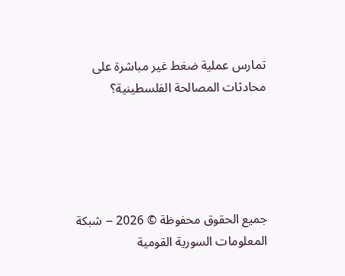تمارس عملية ضغط غير مباشرة على محادثات المصالحة الفلسطينية؟





جميع الحقوق محفوظة © 2026 -- شبكة المعلومات السورية القومية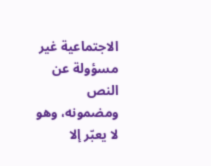الاجتماعية غير مسؤولة عن النص ومضمونه، وهو لا يعبّر إلا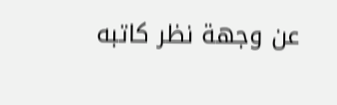عن وجهة نظر كاتبه